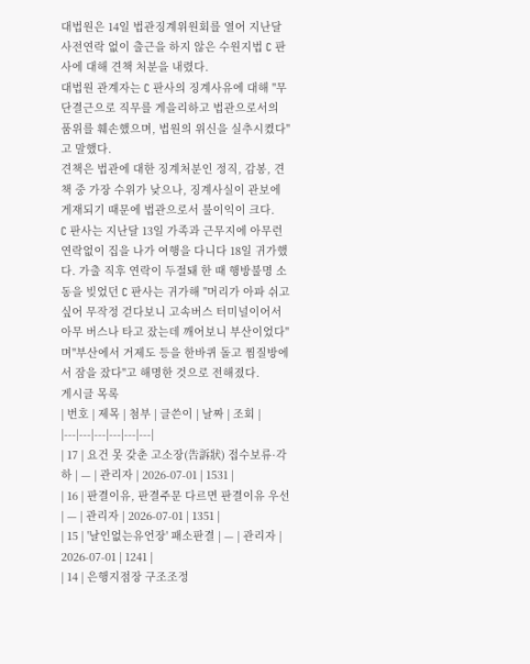대법원은 14일 법관징계위원회를 열어 지난달 사전연락 없이 출근을 하지 않은 수원지법 C 판사에 대해 견책 처분을 내렸다.
대법원 관계자는 C 판사의 징계사유에 대해 "무단결근으로 직무를 게을리하고 법관으로서의 품위를 훼손했으며, 법원의 위신을 실추시켰다"고 말했다.
견책은 법관에 대한 징계처분인 정직, 감봉, 견책 중 가장 수위가 낮으나, 징계사실이 관보에 게재되기 때문에 법관으로서 불이익이 크다.
C 판사는 지난달 13일 가족과 근무지에 아무런 연락없이 집을 나가 여행을 다니다 18일 귀가했다. 가출 직후 연락이 두절돼 한 때 행방불명 소동을 빚었던 C 판사는 귀가해 "머리가 아파 쉬고 싶어 무작정 걷다보니 고속버스 터미널이어서 아무 버스나 타고 잤는데 깨어보니 부산이었다"며"부산에서 거제도 등을 한바퀴 돌고 찜질방에서 잠을 잤다"고 해명한 것으로 전해졌다.
게시글 목록
| 번호 | 제목 | 첨부 | 글쓴이 | 날짜 | 조회 |
|---|---|---|---|---|---|
| 17 | 요건 못 갖춘 고소장(告訴狀) 접수보류·각하 | — | 관리자 | 2026-07-01 | 1531 |
| 16 | 판결이유, 판결주문 다르면 판결이유 우선 | — | 관리자 | 2026-07-01 | 1351 |
| 15 | '날인없는유언장' 패소판결 | — | 관리자 | 2026-07-01 | 1241 |
| 14 | 은행지점장 구조조정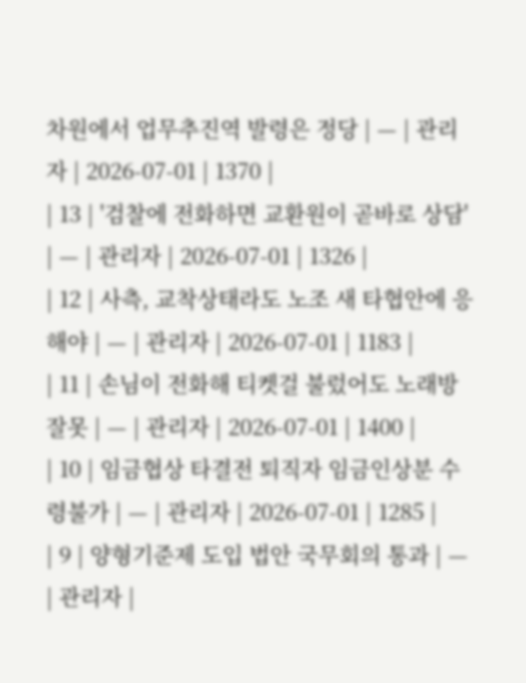차원에서 업무추진역 발령은 정당 | — | 관리자 | 2026-07-01 | 1370 |
| 13 | '검찰에 전화하면 교환원이 곧바로 상담' | — | 관리자 | 2026-07-01 | 1326 |
| 12 | 사측, 교착상태라도 노조 새 타협안에 응해야 | — | 관리자 | 2026-07-01 | 1183 |
| 11 | 손님이 전화해 티켓걸 불렀어도 노래방 잘못 | — | 관리자 | 2026-07-01 | 1400 |
| 10 | 임금협상 타결전 퇴직자 임금인상분 수령불가 | — | 관리자 | 2026-07-01 | 1285 |
| 9 | 양형기준제 도입 법안 국무회의 통과 | — | 관리자 |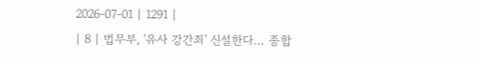2026-07-01 | 1291 |
| 8 | 법무부, '유사 강간죄' 신설한다… 종합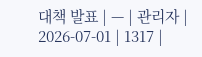대책 발표 | — | 관리자 | 2026-07-01 | 1317 |